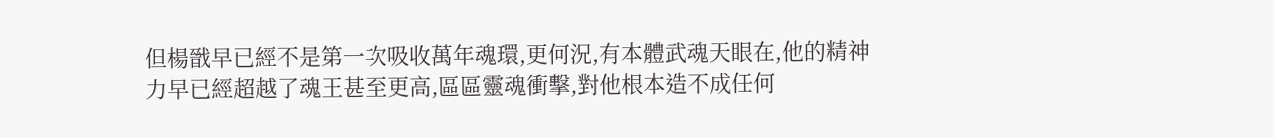但楊戩早已經不是第一次吸收萬年魂環,更何況,有本體武魂天眼在,他的精神力早已經超越了魂王甚至更高,區區靈魂衝擊,對他根本造不成任何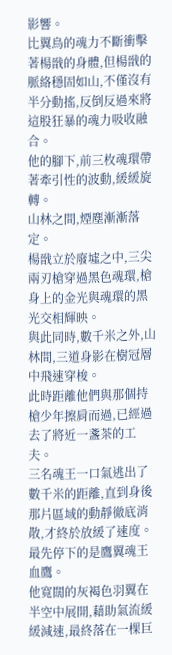影響。
比翼鳥的魂力不斷衝擊著楊戩的身體,但楊戩的脈絡穩固如山,不僅沒有半分動搖,反倒反過來將這股狂暴的魂力吸收融合。
他的腳下,前三枚魂環帶著牽引性的波動,緩緩旋轉。
山林之間,煙塵漸漸落定。
楊戩立於廢墟之中,三尖兩刃槍穿過黑色魂環,槍身上的金光與魂環的黑光交相輝映。
與此同時,數千米之外,山林間,三道身影在樹冠層中飛速穿梭。
此時距離他們與那個持槍少年擦肩而過,已經過去了將近一盞茶的工夫。
三名魂王一口氣逃出了數千米的距離,直到身後那片區域的動靜徹底消散,才終於放緩了速度。
最先停下的是鷹翼魂王血鷹。
他寬闊的灰褐色羽翼在半空中展開,藉助氣流緩緩減速,最終落在一棵巨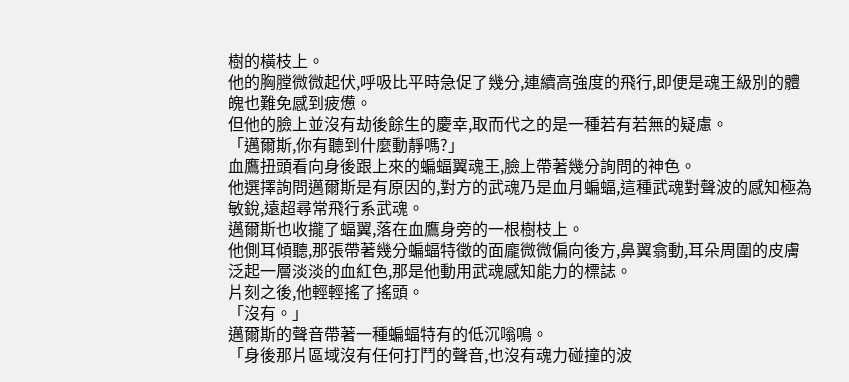樹的橫枝上。
他的胸膛微微起伏,呼吸比平時急促了幾分,連續高強度的飛行,即便是魂王級別的體魄也難免感到疲憊。
但他的臉上並沒有劫後餘生的慶幸,取而代之的是一種若有若無的疑慮。
「邁爾斯,你有聽到什麼動靜嗎?」
血鷹扭頭看向身後跟上來的蝙蝠翼魂王,臉上帶著幾分詢問的神色。
他選擇詢問邁爾斯是有原因的,對方的武魂乃是血月蝙蝠,這種武魂對聲波的感知極為敏銳,遠超尋常飛行系武魂。
邁爾斯也收攏了蝠翼,落在血鷹身旁的一根樹枝上。
他側耳傾聽,那張帶著幾分蝙蝠特徵的面龐微微偏向後方,鼻翼翕動,耳朵周圍的皮膚泛起一層淡淡的血紅色,那是他動用武魂感知能力的標誌。
片刻之後,他輕輕搖了搖頭。
「沒有。」
邁爾斯的聲音帶著一種蝙蝠特有的低沉嗡鳴。
「身後那片區域沒有任何打鬥的聲音,也沒有魂力碰撞的波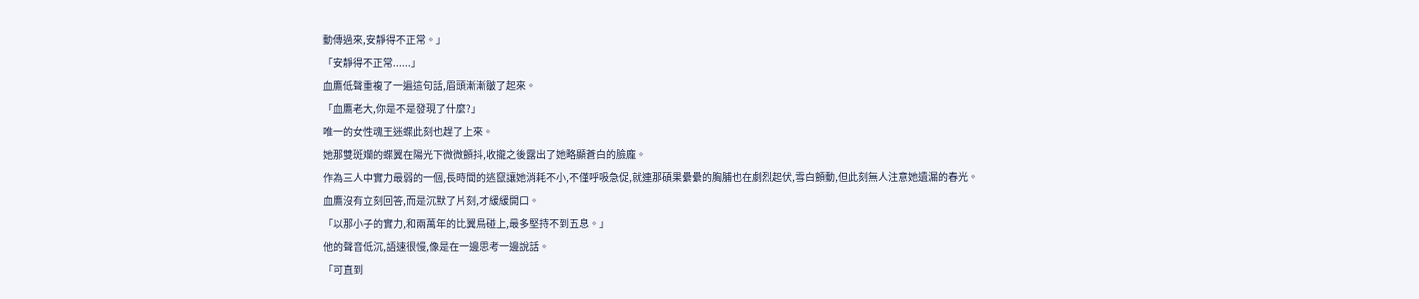動傳過來,安靜得不正常。」
「安靜得不正常......」
血鷹低聲重複了一遍這句話,眉頭漸漸皺了起來。
「血鷹老大,你是不是發現了什麼?」
唯一的女性魂王迷蝶此刻也趕了上來。
她那雙斑斕的蝶翼在陽光下微微顫抖,收攏之後露出了她略顯蒼白的臉龐。
作為三人中實力最弱的一個,長時間的逃竄讓她消耗不小,不僅呼吸急促,就連那碩果纍纍的胸脯也在劇烈起伏,雪白顫動,但此刻無人注意她遺漏的春光。
血鷹沒有立刻回答,而是沉默了片刻,才緩緩開口。
「以那小子的實力,和兩萬年的比翼鳥碰上,最多堅持不到五息。」
他的聲音低沉,語速很慢,像是在一邊思考一邊說話。
「可直到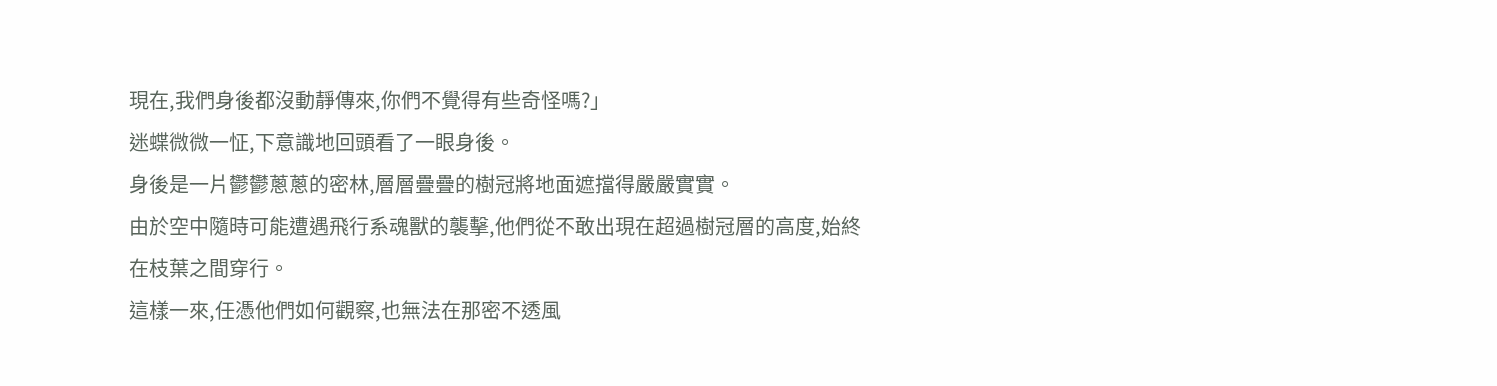現在,我們身後都沒動靜傳來,你們不覺得有些奇怪嗎?」
迷蝶微微一怔,下意識地回頭看了一眼身後。
身後是一片鬱鬱蔥蔥的密林,層層疊疊的樹冠將地面遮擋得嚴嚴實實。
由於空中隨時可能遭遇飛行系魂獸的襲擊,他們從不敢出現在超過樹冠層的高度,始終在枝葉之間穿行。
這樣一來,任憑他們如何觀察,也無法在那密不透風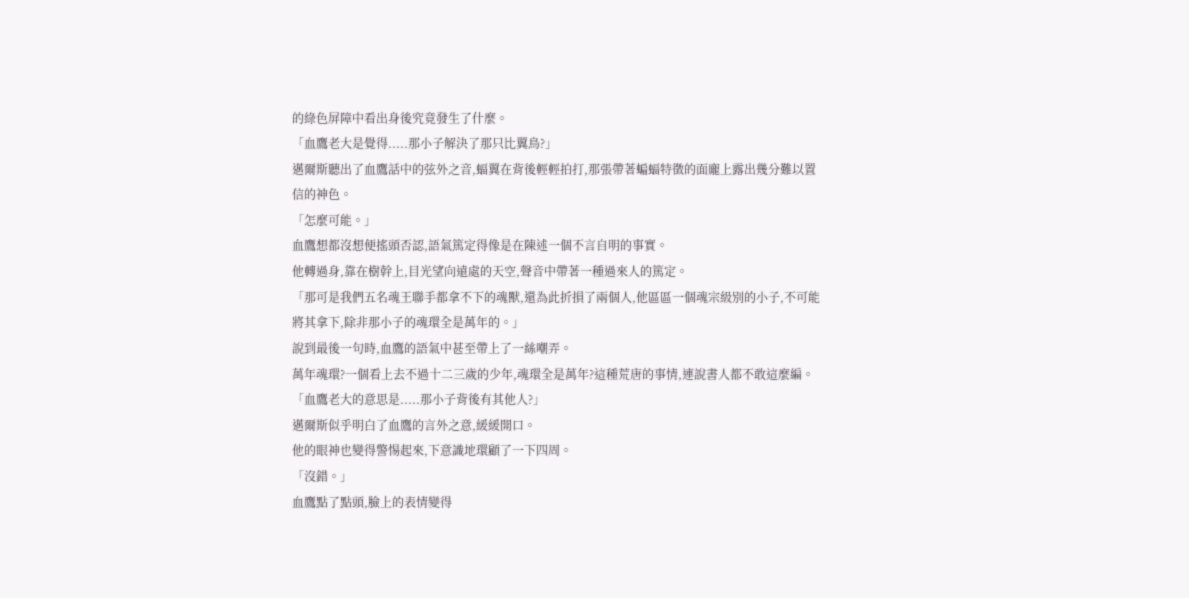的綠色屏障中看出身後究竟發生了什麼。
「血鷹老大是覺得.....那小子解決了那只比翼鳥?」
邁爾斯聽出了血鷹話中的弦外之音,蝠翼在背後輕輕拍打,那張帶著蝙蝠特徵的面龐上露出幾分難以置信的神色。
「怎麼可能。」
血鷹想都沒想便搖頭否認,語氣篤定得像是在陳述一個不言自明的事實。
他轉過身,靠在樹幹上,目光望向遠處的天空,聲音中帶著一種過來人的篤定。
「那可是我們五名魂王聯手都拿不下的魂獸,還為此折損了兩個人,他區區一個魂宗級別的小子,不可能將其拿下,除非那小子的魂環全是萬年的。」
說到最後一句時,血鷹的語氣中甚至帶上了一絲嘲弄。
萬年魂環?一個看上去不過十二三歲的少年,魂環全是萬年?這種荒唐的事情,連說書人都不敢這麼編。
「血鷹老大的意思是.....那小子背後有其他人?」
邁爾斯似乎明白了血鷹的言外之意,緩緩開口。
他的眼神也變得警惕起來,下意識地環顧了一下四周。
「沒錯。」
血鷹點了點頭,臉上的表情變得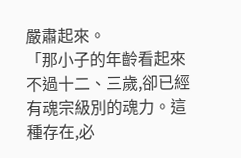嚴肅起來。
「那小子的年齡看起來不過十二、三歲,卻已經有魂宗級別的魂力。這種存在,必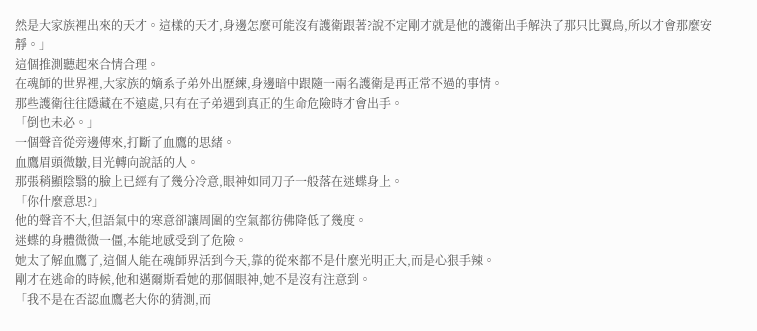然是大家族裡出來的天才。這樣的天才,身邊怎麼可能沒有護衛跟著?說不定剛才就是他的護衛出手解決了那只比翼鳥,所以才會那麼安靜。」
這個推測聽起來合情合理。
在魂師的世界裡,大家族的嫡系子弟外出歷練,身邊暗中跟隨一兩名護衛是再正常不過的事情。
那些護衛往往隱藏在不遠處,只有在子弟遇到真正的生命危險時才會出手。
「倒也未必。」
一個聲音從旁邊傳來,打斷了血鷹的思緒。
血鷹眉頭微皺,目光轉向說話的人。
那張稍顯陰翳的臉上已經有了幾分冷意,眼神如同刀子一般落在迷蝶身上。
「你什麼意思?」
他的聲音不大,但語氣中的寒意卻讓周圍的空氣都彷佛降低了幾度。
迷蝶的身體微微一僵,本能地感受到了危險。
她太了解血鷹了,這個人能在魂師界活到今天,靠的從來都不是什麼光明正大,而是心狠手辣。
剛才在逃命的時候,他和邁爾斯看她的那個眼神,她不是沒有注意到。
「我不是在否認血鷹老大你的猜測,而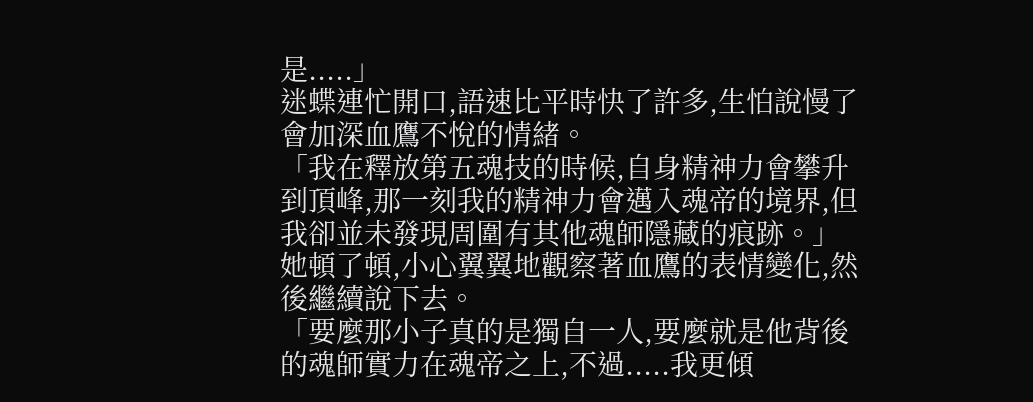是.....」
迷蝶連忙開口,語速比平時快了許多,生怕說慢了會加深血鷹不悅的情緒。
「我在釋放第五魂技的時候,自身精神力會攀升到頂峰,那一刻我的精神力會邁入魂帝的境界,但我卻並未發現周圍有其他魂師隱藏的痕跡。」
她頓了頓,小心翼翼地觀察著血鷹的表情變化,然後繼續說下去。
「要麼那小子真的是獨自一人,要麼就是他背後的魂師實力在魂帝之上,不過.....我更傾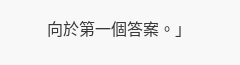向於第一個答案。」